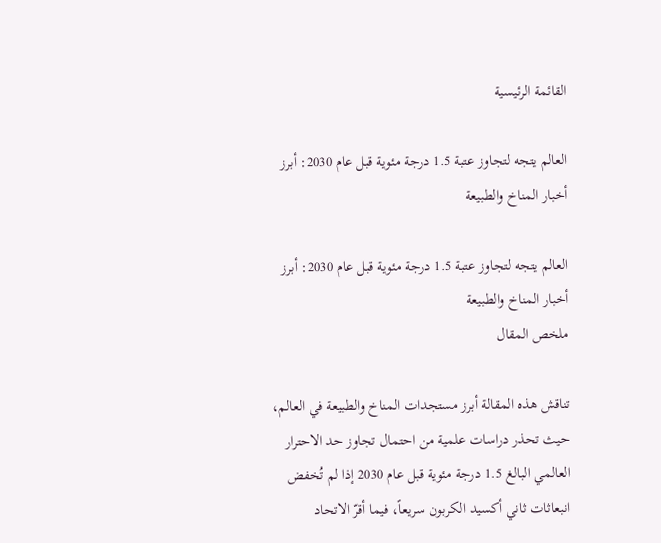القائمة الرئيسية

العالم يتجه لتجاوز عتبة 1.5 درجة مئوية قبل عام 2030: أبرز أخبار المناخ والطبيعة

العالم يتجه لتجاوز عتبة 1.5 درجة مئوية قبل عام 2030: أبرز أخبار المناخ والطبيعة
ملخص المقال

تناقش هذه المقالة أبرز مستجدات المناخ والطبيعة في العالم، حيث تحذر دراسات علمية من احتمال تجاوز حد الاحترار العالمي البالغ 1.5 درجة مئوية قبل عام 2030 إذا لم تُخفض انبعاثات ثاني أكسيد الكربون سريعاً، فيما أقرّ الاتحاد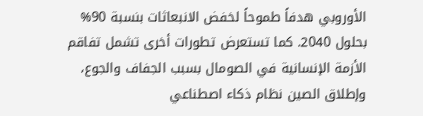الأوروبي هدفاً طموحاً لخفض الانبعاثات بنسبة 90% بحلول 2040. كما تستعرض تطورات أخرى تشمل تفاقم الأزمة الإنسانية في الصومال بسبب الجفاف والجوع، وإطلاق الصين نظام ذكاء اصطناعي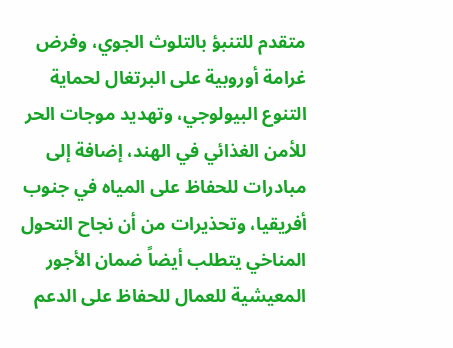متقدم للتنبؤ بالتلوث الجوي، وفرض غرامة أوروبية على البرتغال لحماية التنوع البيولوجي، وتهديد موجات الحر للأمن الغذائي في الهند، إضافة إلى مبادرات للحفاظ على المياه في جنوب أفريقيا، وتحذيرات من أن نجاح التحول المناخي يتطلب أيضاً ضمان الأجور المعيشية للعمال للحفاظ على الدعم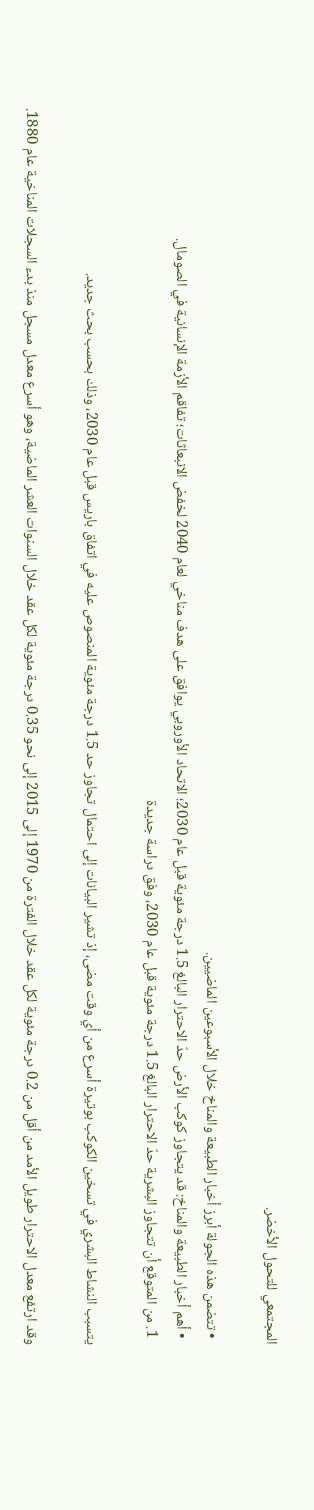المجتمعي للتحول الأخضر.

  • تتضمن هذه الجولة أبرز أخبار الطبيعة والمناخ خلال الأسبوعين الماضيين.
  • أهم أخبار الطبيعة والمناخ: قد يتجاوز كوكب الأرض حدّ الاحترار البالغ 1.5 درجة مئوية قبل عام 2030؛ الاتحاد الأوروبي يوافق على هدف مناخي لعام 2040 لخفض الانبعاثات؛ تفاقم الأزمة الإنسانية في الصومال.
  1. من المتوقع أن تتجاوز البشرية حدّ الاحترار البالغ 1.5 درجة مئوية قبل عام 2030، وفق دراسة جديدة

يتسبب النشاط البشري في تسخين الكوكب بوتيرة أسرع من أي وقت مضى، إذ تشير البيانات إلى احتمال تجاوز حد 1.5 درجة مئوية المنصوص عليه في اتفاق باريس قبل عام 2030، وذلك بحسب بحث جديد.

وقد ارتفع معدل الاحترار طويل الأمد من أقل من 0.2 درجة مئوية لكل عقد خلال الفترة من 1970 إلى 2015 إلى نحو 0.35 درجة مئوية لكل عقد خلال السنوات العشر الماضية، وهو أسرع معدل مسجل منذ بدء السجلات المناخية عام 1880.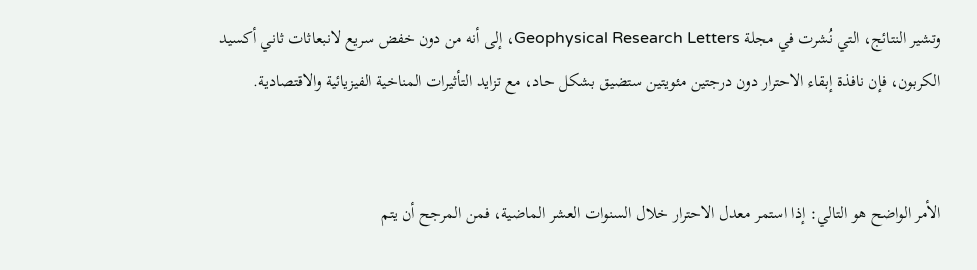وتشير النتائج، التي نُشرت في مجلة Geophysical Research Letters، إلى أنه من دون خفض سريع لانبعاثات ثاني أكسيد الكربون، فإن نافذة إبقاء الاحترار دون درجتين مئويتين ستضيق بشكل حاد، مع تزايد التأثيرات المناخية الفيزيائية والاقتصادية.


الأمر الواضح هو التالي: إذا استمر معدل الاحترار خلال السنوات العشر الماضية، فمن المرجح أن يتم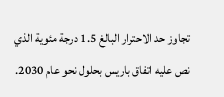تجاوز حد الاحترار البالغ 1.5 درجة مئوية الذي نص عليه اتفاق باريس بحلول نحو عام 2030.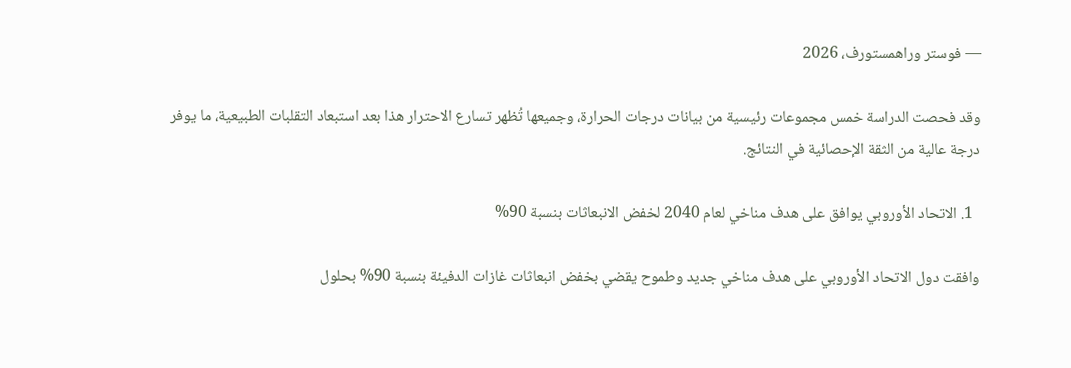— فوستر وراهمستورف، 2026

وقد فحصت الدراسة خمس مجموعات رئيسية من بيانات درجات الحرارة، وجميعها تُظهر تسارع الاحترار هذا بعد استبعاد التقلبات الطبيعية، ما يوفر درجة عالية من الثقة الإحصائية في النتائج.

  1. الاتحاد الأوروبي يوافق على هدف مناخي لعام 2040 لخفض الانبعاثات بنسبة 90%

وافقت دول الاتحاد الأوروبي على هدف مناخي جديد وطموح يقضي بخفض انبعاثات غازات الدفيئة بنسبة 90% بحلول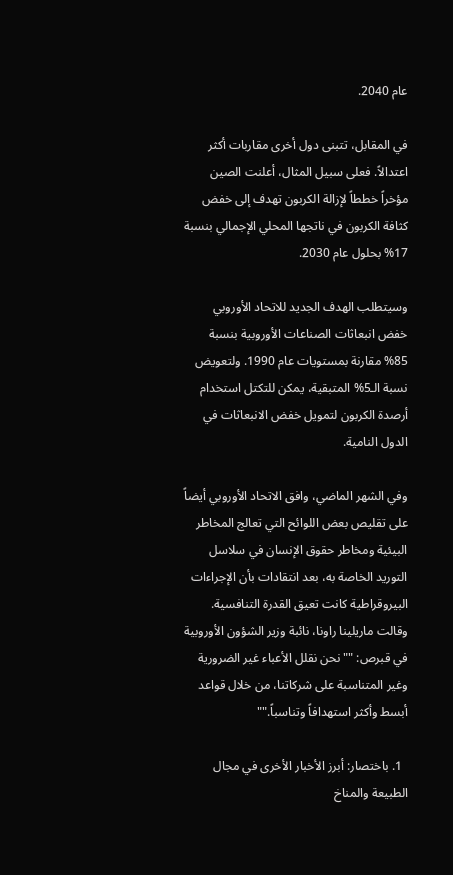عام 2040.

في المقابل، تتبنى دول أخرى مقاربات أكثر اعتدالاً. فعلى سبيل المثال، أعلنت الصين مؤخراً خططاً لإزالة الكربون تهدف إلى خفض كثافة الكربون في ناتجها المحلي الإجمالي بنسبة 17% بحلول عام 2030.

وسيتطلب الهدف الجديد للاتحاد الأوروبي خفض انبعاثات الصناعات الأوروبية بنسبة 85% مقارنة بمستويات عام 1990. ولتعويض نسبة الـ5% المتبقية، يمكن للتكتل استخدام أرصدة الكربون لتمويل خفض الانبعاثات في الدول النامية.

وفي الشهر الماضي، وافق الاتحاد الأوروبي أيضاً على تقليص بعض اللوائح التي تعالج المخاطر البيئية ومخاطر حقوق الإنسان في سلاسل التوريد الخاصة به، بعد انتقادات بأن الإجراءات البيروقراطية كانت تعيق القدرة التنافسية. وقالت ماريلينا راونا، نائبة وزير الشؤون الأوروبية في قبرص: ""نحن نقلل الأعباء غير الضرورية وغير المتناسبة على شركاتنا، من خلال قواعد أبسط وأكثر استهدافاً وتناسباً.""

  1. باختصار: أبرز الأخبار الأخرى في مجال الطبيعة والمناخ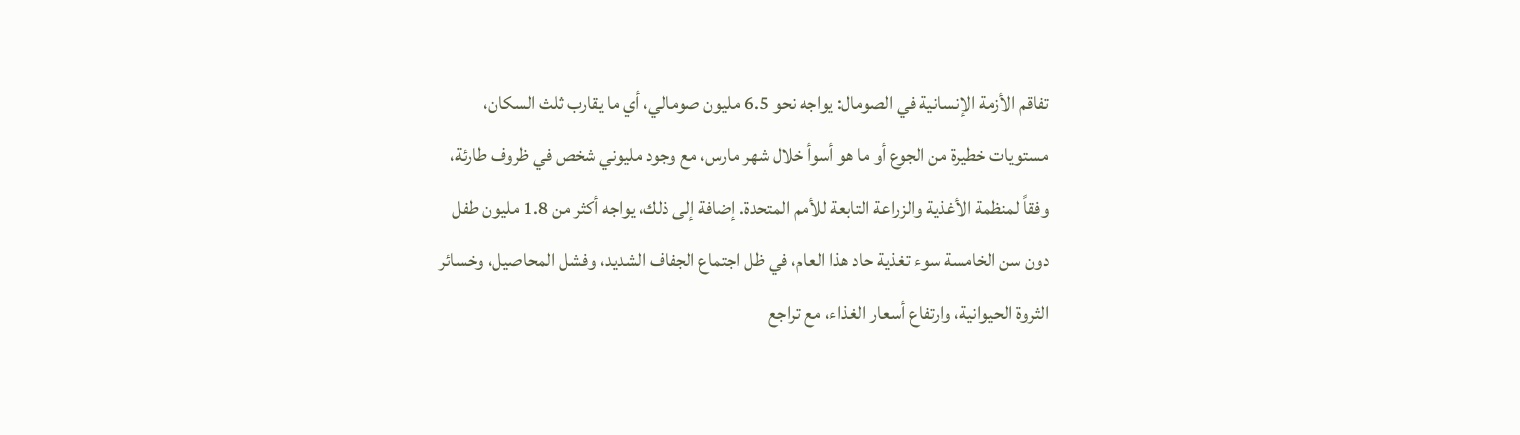تفاقم الأزمة الإنسانية في الصومال: يواجه نحو 6.5 مليون صومالي، أي ما يقارب ثلث السكان، مستويات خطيرة من الجوع أو ما هو أسوأ خلال شهر مارس، مع وجود مليوني شخص في ظروف طارئة، وفقاً لمنظمة الأغذية والزراعة التابعة للأمم المتحدة. إضافة إلى ذلك، يواجه أكثر من 1.8 مليون طفل دون سن الخامسة سوء تغذية حاد هذا العام، في ظل اجتماع الجفاف الشديد، وفشل المحاصيل، وخسائر الثروة الحيوانية، وارتفاع أسعار الغذاء، مع تراجع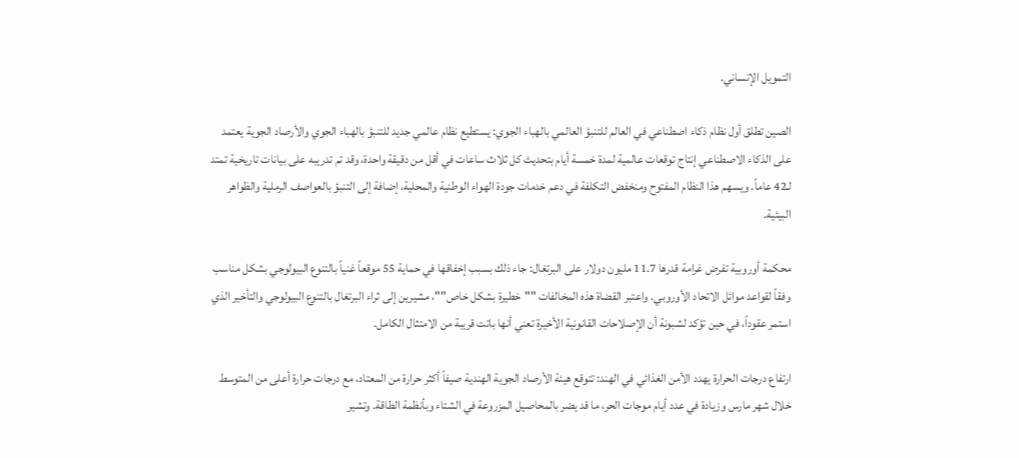التمويل الإنساني.

الصين تطلق أول نظام ذكاء اصطناعي في العالم للتنبؤ العالمي بالهباء الجوي: يستطيع نظام عالمي جديد للتنبؤ بالهباء الجوي والأرصاد الجوية يعتمد على الذكاء الاصطناعي إنتاج توقعات عالمية لمدة خمسة أيام بتحديث كل ثلاث ساعات في أقل من دقيقة واحدة، وقد تم تدريبه على بيانات تاريخية تمتد لـ42 عاماً. ويسهم هذا النظام المفتوح ومنخفض التكلفة في دعم خدمات جودة الهواء الوطنية والمحلية، إضافة إلى التنبؤ بالعواصف الرملية والظواهر البيئية.

محكمة أوروبية تفرض غرامة قدرها 11.7 مليون دولار على البرتغال: جاء ذلك بسبب إخفاقها في حماية 55 موقعاً غنياً بالتنوع البيولوجي بشكل مناسب وفقاً لقواعد موائل الاتحاد الأوروبي. واعتبر القضاة هذه المخالفات ""خطيرة بشكل خاص""، مشيرين إلى ثراء البرتغال بالتنوع البيولوجي والتأخير الذي استمر عقوداً، في حين تؤكد لشبونة أن الإصلاحات القانونية الأخيرة تعني أنها باتت قريبة من الامتثال الكامل.

ارتفاع درجات الحرارة يهدد الأمن الغذائي في الهند: تتوقع هيئة الأرصاد الجوية الهندية صيفاً أكثر حرارة من المعتاد، مع درجات حرارة أعلى من المتوسط خلال شهر مارس وزيادة في عدد أيام موجات الحر، ما قد يضر بالمحاصيل المزروعة في الشتاء وبأنظمة الطاقة. وتشير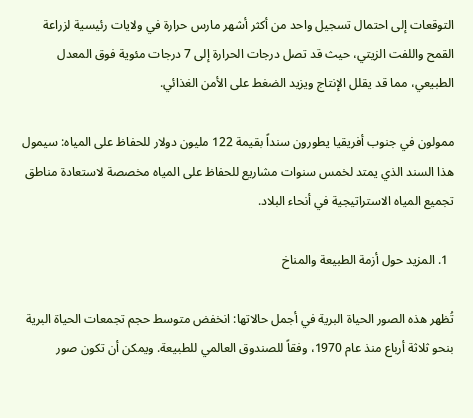التوقعات إلى احتمال تسجيل واحد من أكثر أشهر مارس حرارة في ولايات رئيسية لزراعة القمح واللفت الزيتي، حيث قد تصل درجات الحرارة إلى 7 درجات مئوية فوق المعدل الطبيعي، مما قد يقلل الإنتاج ويزيد الضغط على الأمن الغذائي.

ممولون في جنوب أفريقيا يطورون سنداً بقيمة 122 مليون دولار للحفاظ على المياه: سيمول هذا السند الذي يمتد لخمس سنوات مشاريع للحفاظ على المياه مخصصة لاستعادة مناطق تجميع المياه الاستراتيجية في أنحاء البلاد.

  1. المزيد حول أزمة الطبيعة والمناخ

تُظهر هذه الصور الحياة البرية في أجمل حالاتها: انخفض متوسط حجم تجمعات الحياة البرية بنحو ثلاثة أرباع منذ عام 1970، وفقاً للصندوق العالمي للطبيعة. ويمكن أن تكون صور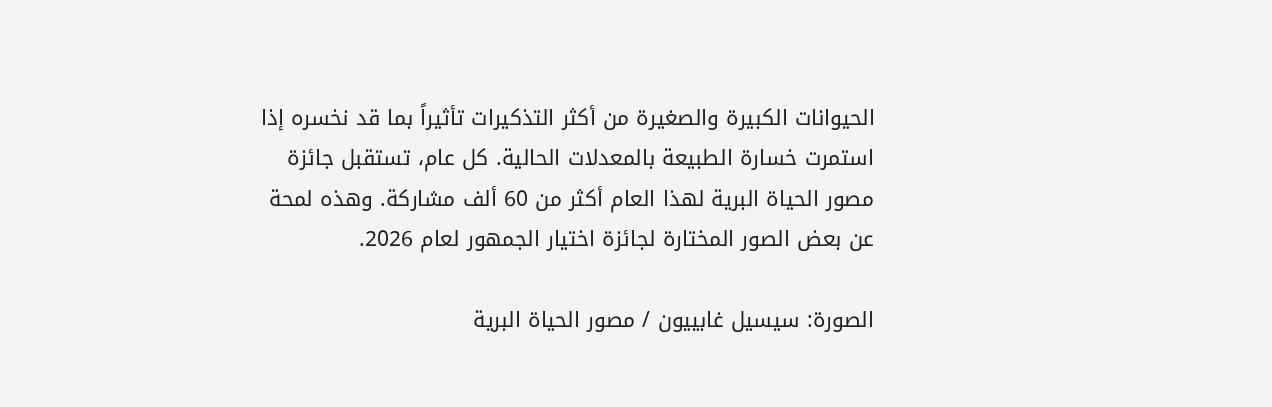الحيوانات الكبيرة والصغيرة من أكثر التذكيرات تأثيراً بما قد نخسره إذا استمرت خسارة الطبيعة بالمعدلات الحالية. كل عام، تستقبل جائزة مصور الحياة البرية لهذا العام أكثر من 60 ألف مشاركة. وهذه لمحة عن بعض الصور المختارة لجائزة اختيار الجمهور لعام 2026.

الصورة: سيسيل غابييون / مصور الحياة البرية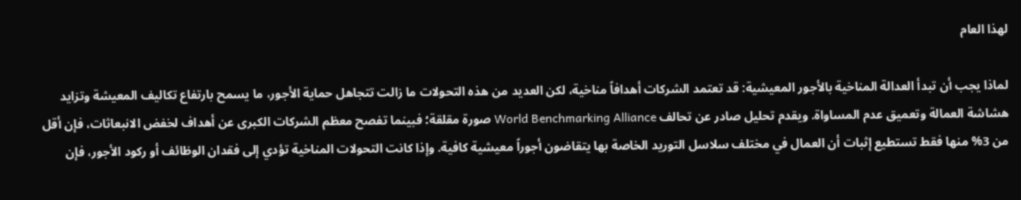لهذا العام

لماذا يجب أن تبدأ العدالة المناخية بالأجور المعيشية: قد تعتمد الشركات أهدافاً مناخية، لكن العديد من هذه التحولات ما زالت تتجاهل حماية الأجور، ما يسمح بارتفاع تكاليف المعيشة وتزايد هشاشة العمالة وتعميق عدم المساواة. ويقدم تحليل صادر عن تحالف World Benchmarking Alliance صورة مقلقة؛ فبينما تفصح معظم الشركات الكبرى عن أهداف لخفض الانبعاثات، فإن أقل من 3% منها فقط تستطيع إثبات أن العمال في مختلف سلاسل التوريد الخاصة بها يتقاضون أجوراً معيشية كافية. وإذا كانت التحولات المناخية تؤدي إلى فقدان الوظائف أو ركود الأجور، فإن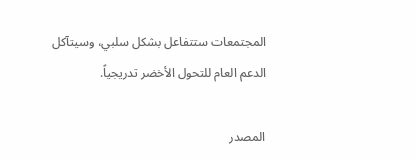المجتمعات ستتفاعل بشكل سلبي، وسيتآكل الدعم العام للتحول الأخضر تدريجياً.

المصدر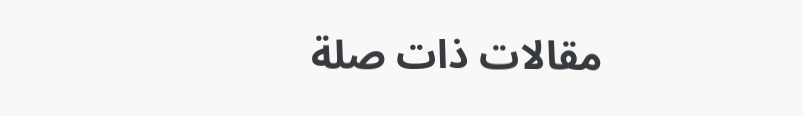مقالات ذات صلة